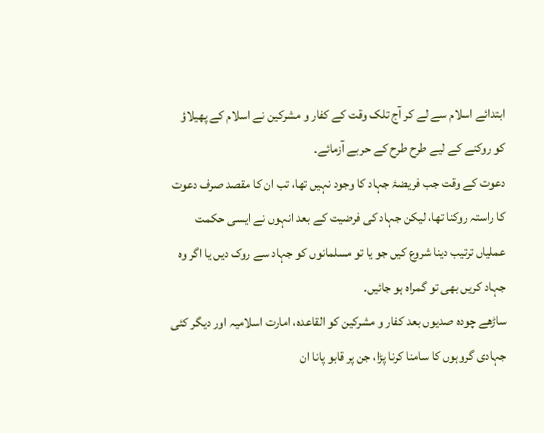ابتدائے اسلام سے لے کر آج تلک وقت کے کفار و مشرکین نے اسلام کے پھیلاؤ کو روکنے کے لیے طرح طرح کے حربے آزمائے۔
دعوت کے وقت جب فریضۂ جہاد کا وجود نہیں تھا، تب ان کا مقصد صرف دعوت کا راستہ روکنا تھا، لیکن جہاد کی فرضیت کے بعد انہوں نے ایسی حکمت عملیاں ترتیب دینا شروع کیں جو یا تو مسلمانوں کو جہاد سے روک دیں یا اگر وہ جہاد کریں بھی تو گمراہ ہو جائیں۔
ساڑھے چودہ صدیوں بعد کفار و مشرکین کو القاعدہ، امارت اسلامیہ اور دیگر کئی جہادی گروہوں کا سامنا کرنا پڑا، جن پر قابو پانا ان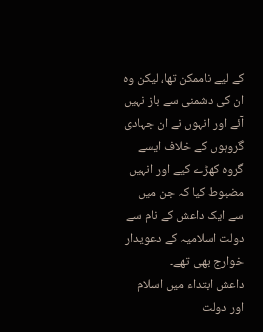کے لیے ناممکن تھا، لیکن وہ ان کی دشمنی سے باز نہیں آئے اور انہوں نے ان جہادی گروہوں کے خلاف ایسے گروہ کھڑے کیے اور انہیں مضبوط کیا کہ جن میں سے ایک داعش کے نام سے دولت اسلامیہ کے دعویدار خوارج بھی تھے۔
داعش ابتداء میں اسلام اور دولت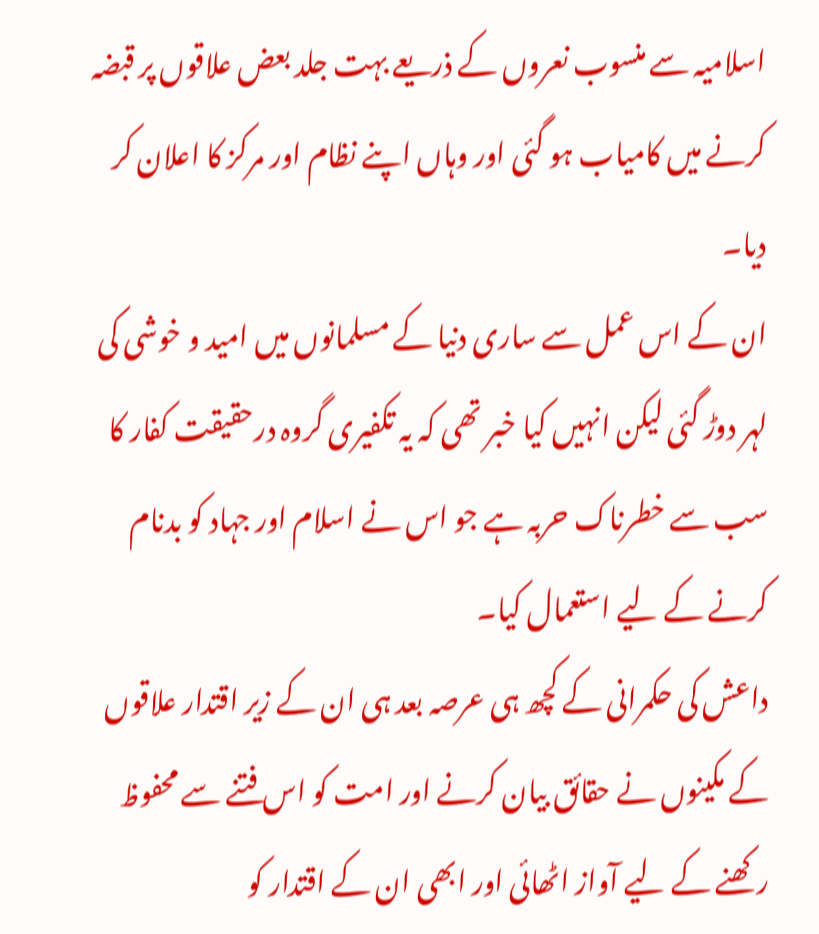اسلامیہ سے منسوب نعروں کے ذریعے بہت جلد بعض علاقوں پر قبضہ کرنے میں کامیاب ہو گئی اور وہاں اپنے نظام اور مرکز کا اعلان کر دیا۔
ان کے اس عمل سے ساری دنیا کے مسلمانوں میں امید و خوشی کی لہر دوڑ گئی لیکن انہیں کیا خبر تھی کہ یہ تکفیری گروہ درحقیقت کفار کا سب سے خطرناک حربہ ہے جو اس نے اسلام اور جہاد کو بدنام کرنے کے لیے استعمال کیا۔
داعش کی حکمرانی کے کچھ ہی عرصہ بعد ہی ان کے زیر اقتدار علاقوں کے مکینوں نے حقائق بیان کرنے اور امت کو اس فتنے سے محفوظ رکھنے کے لیے آواز اٹھائی اور ابھی ان کے اقتدار کو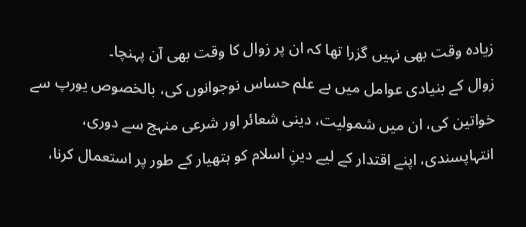زیادہ وقت بھی نہیں گزرا تھا کہ ان پر زوال کا وقت بھی آن پہنچا۔
زوال کے بنیادی عوامل میں بے علم حساس نوجوانوں کی، بالخصوص یورپ سے خواتین کی، ان میں شمولیت، دینی شعائر اور شرعی منہج سے دوری، انتہاپسندی، اپنے اقتدار کے لیے دینِ اسلام کو ہتھیار کے طور پر استعمال کرنا،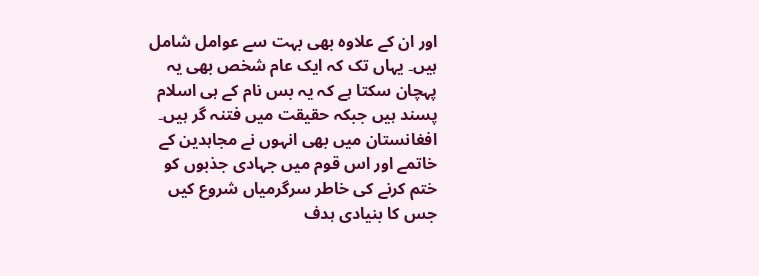اور ان کے علاوہ بھی بہت سے عوامل شامل ہیں۔ یہاں تک کہ ایک عام شخص بھی یہ پہچان سکتا ہے کہ یہ بس نام کے ہی اسلام پسند ہیں جبکہ حقیقت میں فتنہ گر ہیں۔
افغانستان میں بھی انہوں نے مجاہدین کے خاتمے اور اس قوم میں جہادی جذبوں کو ختم کرنے کی خاطر سرگرمیاں شروع کیں جس کا بنیادی ہدف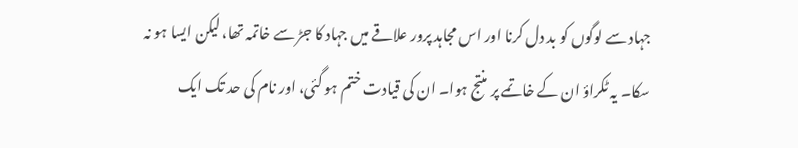جہاد سے لوگوں کو بد دل کرنا اور اس مجاہد پرور علاقے میں جہاد کا جڑ سے خاتمہ تھا، لیکن ایسا ہو نہ سکا۔ یہ ٹکراؤ ان کے خاتمے پر منتج ہوا۔ ان کی قیادت ختم ہو گئی، اور نام کی حد تک ایک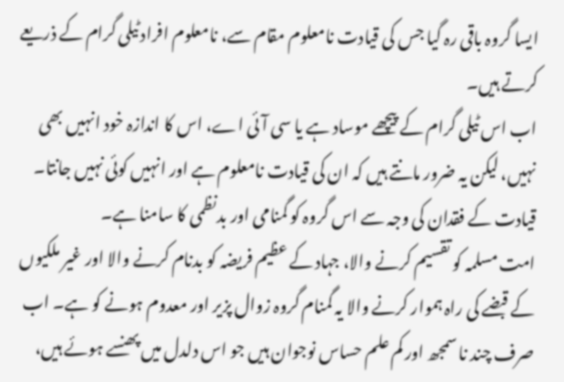ایسا گروہ باقی رہ گیا جس کی قیادت نامعلوم مقام سے، نامعلوم افراد ٹیلی گرام کے ذریعے کرتے ہیں۔
اب اس ٹیلی گرام کے پیچھے موساد ہے یا سی آئی اے، اس کا اندازہ خود انہیں بھی نہیں، لیکن یہ ضرور مانتے ہیں کہ ان کی قیادت نامعلوم ہے اور انہیں کوئی نہیں جانتا۔
قیادت کے فقدان کی وجہ سے اس گروہ کو گمنامی اور بدنظمی کا سامنا ہے۔
امت مسلمہ کو تقسیم کرنے والا، جہاد کے عظیم فریضہ کو بدنام کرنے والا اور غیر ملکیوں کے قبضے کی راہ ہموار کرنے والا یہ گمنام گروہ زوال پزیر اور معدوم ہونے کو ہے۔ اب صرف چند نا سمجھ اور کم علم حساس نوجوان ہیں جو اس دلدل میں پھنسے ہوئے ہیں،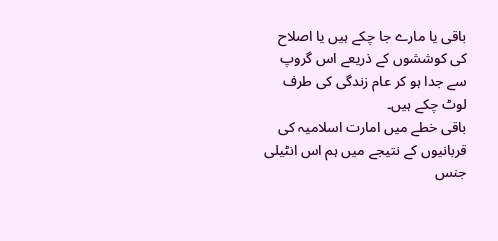باقی یا مارے جا چکے ہیں یا اصلاح کی کوششوں کے ذریعے اس گروپ سے جدا ہو کر عام زندگی کی طرف لوٹ چکے ہیں۔
باقی خطے میں امارت اسلامیہ کی قربانیوں کے نتیجے میں ہم اس انٹیلی جنس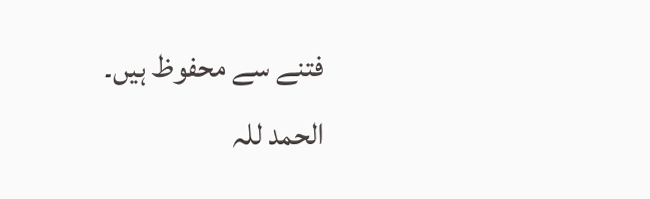فتنے سے محفوظ ہیں۔
الحمد للہ